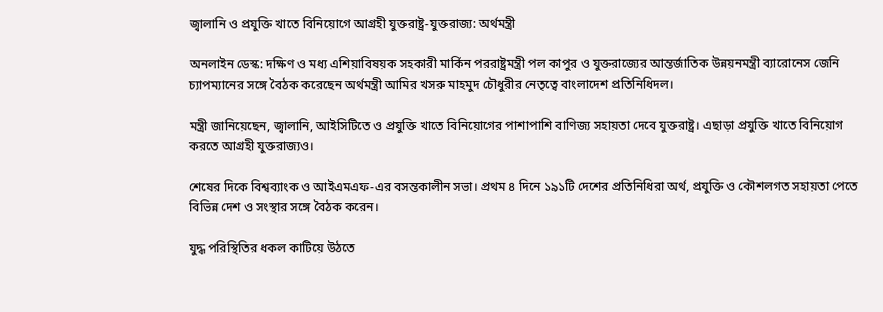জ্বালানি ও প্রযুক্তি খাতে বিনিয়োগে আগ্রহী যুক্তরাষ্ট্র-যুক্তরাজ্য: অর্থমন্ত্রী

অনলাইন ডেস্ক: দক্ষিণ ও মধ্য এশিয়াবিষয়ক সহকারী মার্কিন পররাষ্ট্রমন্ত্রী পল কাপুর ও যুক্তরাজ্যের আন্তর্জাতিক উন্নয়নমন্ত্রী ব্যারোনেস জেনি চ্যাপম্যানের সঙ্গে বৈঠক করেছেন অর্থমন্ত্রী আমির খসরু মাহমুদ চৌধুরীর নেতৃত্বে বাংলাদেশ প্রতিনিধিদল।

মন্ত্রী জানিয়েছেন, জ্বালানি, আইসিটিতে ও প্রযুক্তি খাতে বিনিয়োগের পাশাপাশি বাণিজ্য সহায়তা দেবে যুক্তরাষ্ট্র। এছাড়া প্রযুক্তি খাতে বিনিয়োগ করতে আগ্রহী যুক্তরাজ্যও।

শেষের দিকে বিশ্বব্যাংক ও আইএমএফ-এর বসন্তকালীন সভা। প্রথম ৪ দিনে ১৯১টি দেশের প্রতিনিধিরা অর্থ, প্রযুক্তি ও কৌশলগত সহায়তা পেতে বিভিন্ন দেশ ও সংস্থার সঙ্গে বৈঠক করেন।

যুদ্ধ পরিস্থিতির ধকল কাটিয়ে উঠতে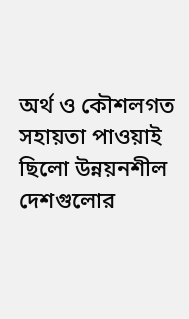অর্থ ও কৌশলগত সহায়তা পাওয়াই ছিলো উন্নয়নশীল দেশগুলোর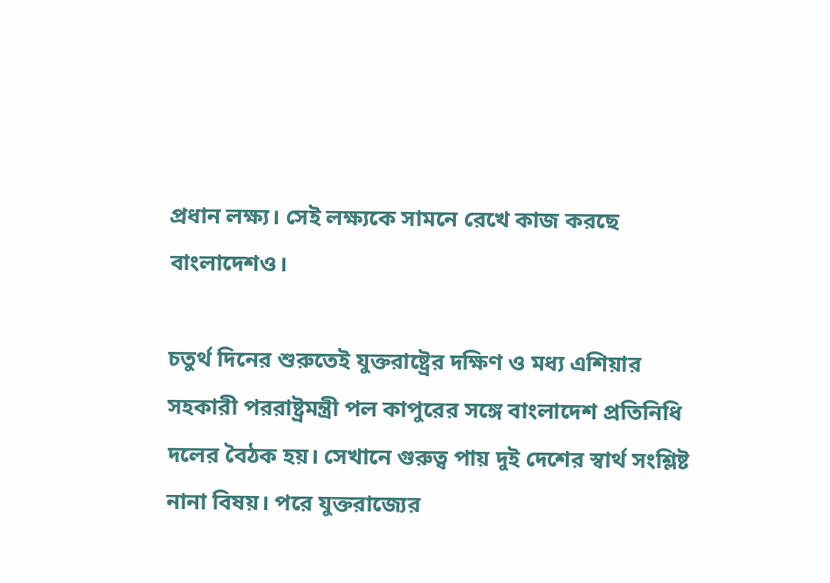প্রধান লক্ষ্য। সেই লক্ষ্যকে সামনে রেখে কাজ করছে বাংলাদেশও।

চতুর্থ দিনের শুরুতেই যুক্তরাষ্ট্রের দক্ষিণ ও মধ্য এশিয়ার সহকারী পররাষ্ট্রমন্ত্রী পল কাপুরের সঙ্গে বাংলাদেশ প্রতিনিধি দলের বৈঠক হয়। সেখানে গুরুত্ব পায় দুই দেশের স্বার্থ সংশ্লিষ্ট নানা বিষয়। পরে যুক্তরাজ্যের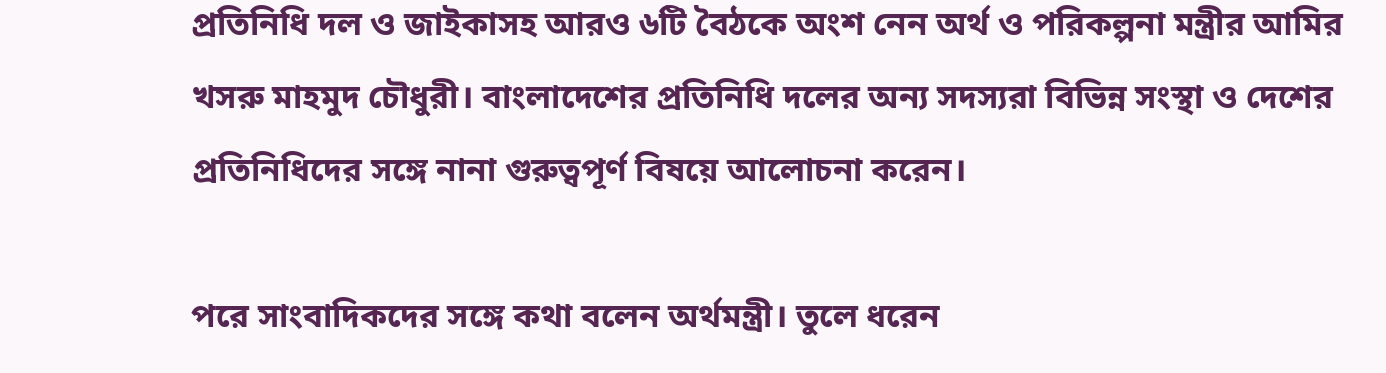প্রতিনিধি দল ও জাইকাসহ আরও ৬টি বৈঠকে অংশ নেন অর্থ ও পরিকল্পনা মন্ত্রীর আমির খসরু মাহমুদ চৌধুরী। বাংলাদেশের প্রতিনিধি দলের অন্য সদস্যরা বিভিন্ন সংস্থা ও দেশের প্রতিনিধিদের সঙ্গে নানা গুরুত্বপূর্ণ বিষয়ে আলোচনা করেন।

পরে সাংবাদিকদের সঙ্গে কথা বলেন অর্থমন্ত্রী। তুলে ধরেন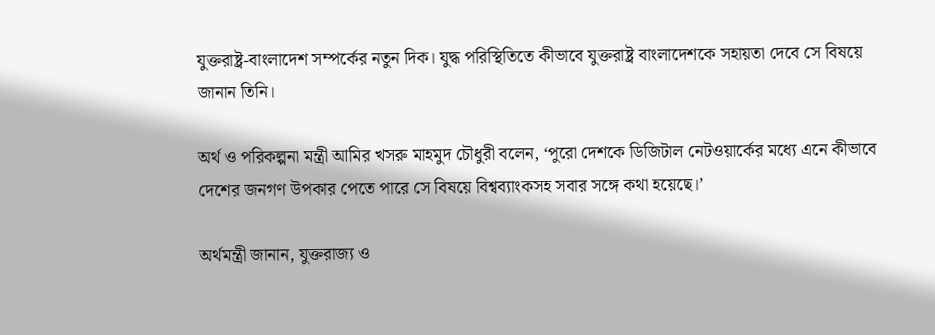যুক্তরাষ্ট্র-বাংলাদেশ সম্পর্কের নতুন দিক। যুদ্ধ পরিস্থিতিতে কীভাবে যুক্তরাষ্ট্র বাংলাদেশকে সহায়তা দেবে সে বিষয়ে জানান তিনি।

অর্থ ও পরিকল্পনা মন্ত্রী আমির খসরু মাহমুদ চৌধুরী বলেন, ‘পুরো দেশকে ডিজিটাল নেটওয়ার্কের মধ্যে এনে কীভাবে দেশের জনগণ উপকার পেতে পারে সে বিষয়ে বিশ্বব্যাংকসহ সবার সঙ্গে কথা হয়েছে।’

অর্থমন্ত্রী জানান, যুক্তরাজ্য ও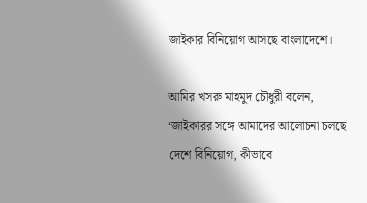জাইকার বিনিয়োগ আসছে বাংলাদেশে।

আমির খসরু মাহমুদ চৌধুরী বলেন, ‘জাইকারর সঙ্গে আমাদের আলোচনা চলছে দেশে বিনিয়োগ, কীভাবে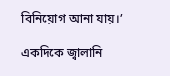বিনিয়োগ আনা যায়।’

একদিকে জ্বালানি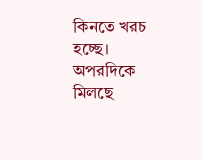কিনতে খরচ হচ্ছে। অপরদিকে মিলছে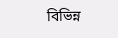বিভিন্ন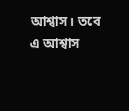আশ্বাস। তবে এ আশ্বাস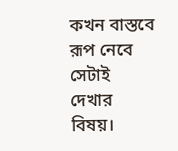কখন বাস্তবে রূপ নেবে সেটাই দেখার বিষয়।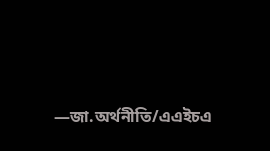—জা.অর্থনীতি/এএইচএ